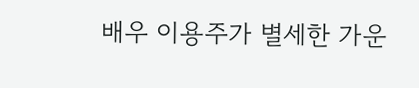배우 이용주가 별세한 가운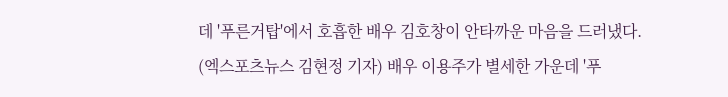데 '푸른거탑'에서 호흡한 배우 김호창이 안타까운 마음을 드러냈다.
(엑스포츠뉴스 김현정 기자) 배우 이용주가 별세한 가운데 '푸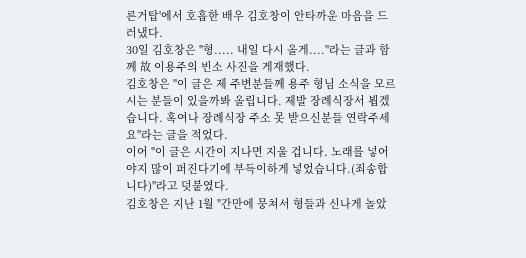른거탑'에서 호흡한 배우 김호창이 안타까운 마음을 드러냈다.
30일 김호창은 "형..... 내일 다시 올게...."라는 글과 함께 故 이용주의 빈소 사진을 게재했다.
김호창은 "이 글은 제 주변분들께 용주 형님 소식을 모르시는 분들이 있을까봐 올립니다. 제발 장례식장서 뵙겠습니다. 혹여나 장례식장 주소 못 받으신분들 연락주세요"라는 글을 적었다.
이어 "이 글은 시간이 지나면 지울 겁니다. 노래를 넣어야지 많이 퍼진다기에 부득이하게 넣었습니다.(죄송합니다)"라고 덧붙였다.
김호창은 지난 1월 "간만에 뭉쳐서 형들과 신나게 놀았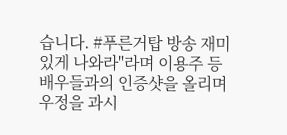습니다. #푸른거탑 방송 재미있게 나와라"라며 이용주 등 배우들과의 인증샷을 올리며 우정을 과시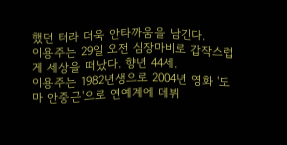했던 터라 더욱 안타까움을 남긴다.
이용주는 29일 오전 심장마비로 갑작스럽게 세상을 떠났다. 향년 44세.
이용주는 1982년생으로 2004년 영화 '도마 안중근'으로 연예계에 데뷔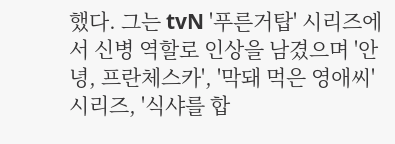했다. 그는 tvN '푸른거탑' 시리즈에서 신병 역할로 인상을 남겼으며 '안녕, 프란체스카', '막돼 먹은 영애씨' 시리즈, '식샤를 합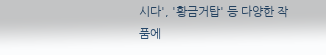시다', '황금거탑' 등 다양한 작품에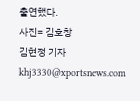출연했다.
사진= 김호창
김현정 기자 khj3330@xportsnews.com